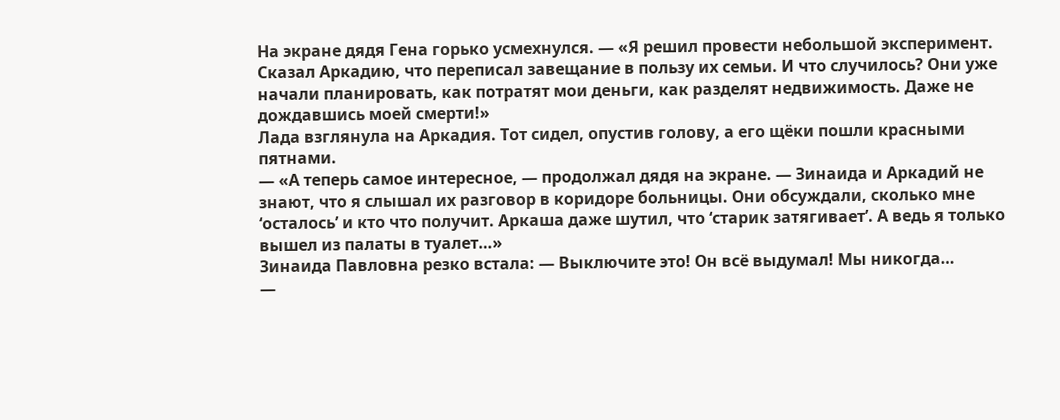На экране дядя Гена горько усмехнулся. — «Я решил провести небольшой эксперимент. Сказал Аркадию, что переписал завещание в пользу их семьи. И что случилось? Они уже начали планировать, как потратят мои деньги, как разделят недвижимость. Даже не дождавшись моей смерти!»
Лада взглянула на Аркадия. Тот сидел, опустив голову, а его щёки пошли красными пятнами.
— «А теперь самое интересное, — продолжал дядя на экране. — Зинаида и Аркадий не знают, что я слышал их разговор в коридоре больницы. Они обсуждали, сколько мне ‘осталось’ и кто что получит. Аркаша даже шутил, что ‘старик затягивает’. А ведь я только вышел из палаты в туалет…»
Зинаида Павловна резко встала: — Выключите это! Он всё выдумал! Мы никогда…
—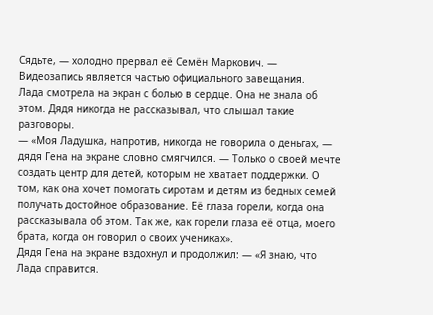Сядьте, — холодно прервал её Семён Маркович. — Видеозапись является частью официального завещания.
Лада смотрела на экран с болью в сердце. Она не знала об этом. Дядя никогда не рассказывал, что слышал такие разговоры.
— «Моя Ладушка, напротив, никогда не говорила о деньгах, — дядя Гена на экране словно смягчился. — Только о своей мечте создать центр для детей, которым не хватает поддержки. О том, как она хочет помогать сиротам и детям из бедных семей получать достойное образование. Её глаза горели, когда она рассказывала об этом. Так же, как горели глаза её отца, моего брата, когда он говорил о своих учениках».
Дядя Гена на экране вздохнул и продолжил: — «Я знаю, что Лада справится.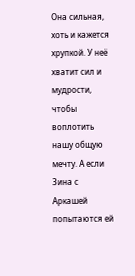Она сильная, хоть и кажется хрупкой. У неё хватит сил и мудрости, чтобы воплотить нашу общую мечту. А если Зина с Аркашей попытаются ей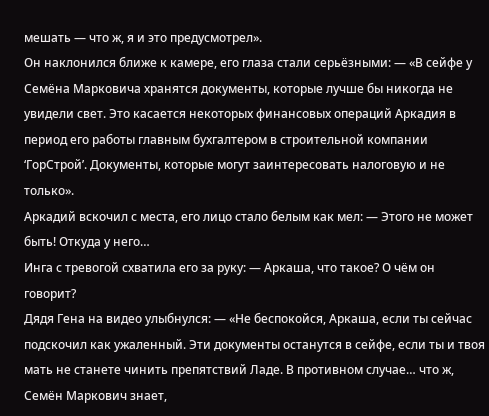мешать — что ж, я и это предусмотрел».
Он наклонился ближе к камере, его глаза стали серьёзными: — «В сейфе у Семёна Марковича хранятся документы, которые лучше бы никогда не увидели свет. Это касается некоторых финансовых операций Аркадия в период его работы главным бухгалтером в строительной компании ‘ГорСтрой’. Документы, которые могут заинтересовать налоговую и не только».
Аркадий вскочил с места, его лицо стало белым как мел: — Этого не может быть! Откуда у него…
Инга с тревогой схватила его за руку: — Аркаша, что такое? О чём он говорит?
Дядя Гена на видео улыбнулся: — «Не беспокойся, Аркаша, если ты сейчас подскочил как ужаленный. Эти документы останутся в сейфе, если ты и твоя мать не станете чинить препятствий Ладе. В противном случае… что ж, Семён Маркович знает,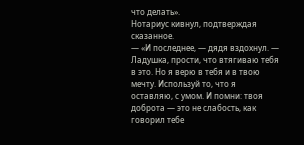что делать».
Нотариус кивнул, подтверждая сказанное.
— «И последнее, — дядя вздохнул. — Ладушка, прости, что втягиваю тебя в это. Но я верю в тебя и в твою мечту. Используй то, что я оставляю, с умом. И помни: твоя доброта — это не слабость, как говорил тебе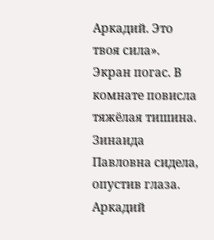Аркадий. Это твоя сила».
Экран погас. В комнате повисла тяжёлая тишина. Зинаида Павловна сидела, опустив глаза. Аркадий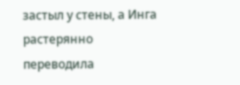застыл у стены, а Инга растерянно переводила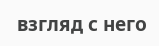взгляд с него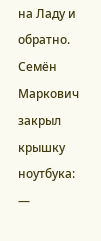на Ладу и обратно.
Семён Маркович закрыл крышку ноутбука: —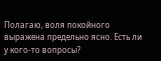Полагаю, воля покойного выражена предельно ясно. Есть ли у кого-то вопросы?